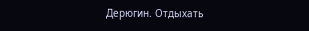Дерюгин. Отдыхать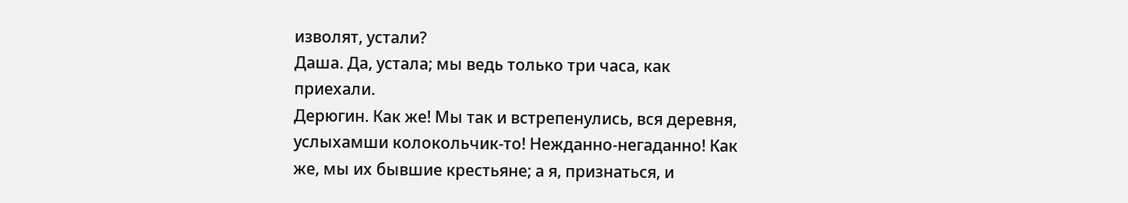изволят, устали?
Даша. Да, устала; мы ведь только три часа, как приехали.
Дерюгин. Как же! Мы так и встрепенулись, вся деревня, услыхамши колокольчик-то! Нежданно-негаданно! Как же, мы их бывшие крестьяне; а я, признаться, и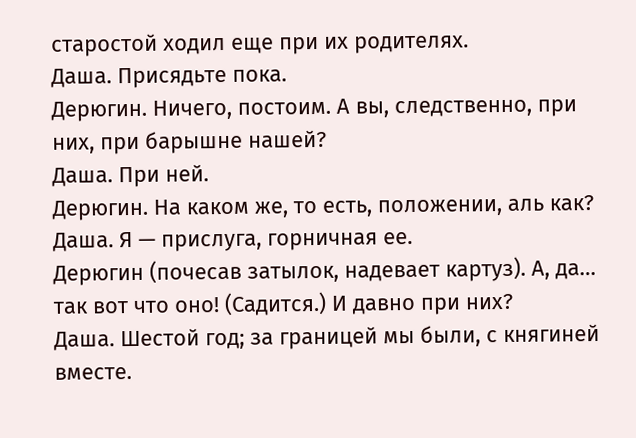старостой ходил еще при их родителях.
Даша. Присядьте пока.
Дерюгин. Ничего, постоим. А вы, следственно, при них, при барышне нашей?
Даша. При ней.
Дерюгин. На каком же, то есть, положении, аль как?
Даша. Я — прислуга, горничная ее.
Дерюгин (почесав затылок, надевает картуз). А, да… так вот что оно! (Садится.) И давно при них?
Даша. Шестой год; за границей мы были, с княгиней вместе.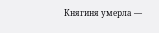Княгиня умерла —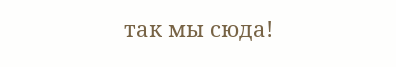так мы сюда!